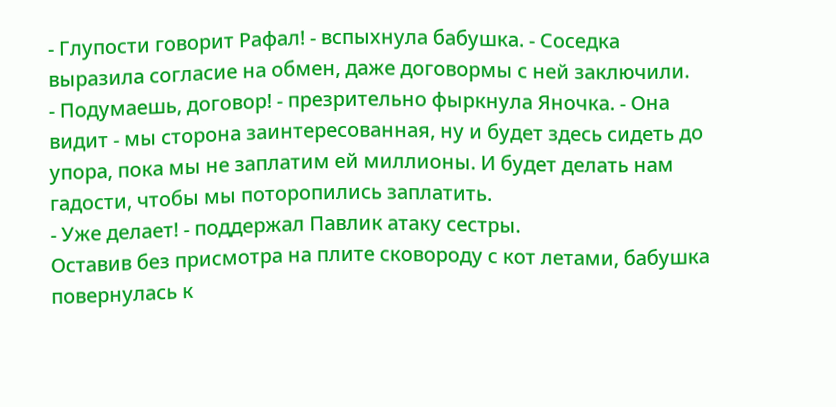- Глупости говорит Рафал! - вспыхнула бабушка. - Соседка выразила согласие на обмен, даже договормы с ней заключили.
- Подумаешь, договор! - презрительно фыркнула Яночка. - Она видит - мы сторона заинтересованная, ну и будет здесь сидеть до упора, пока мы не заплатим ей миллионы. И будет делать нам гадости, чтобы мы поторопились заплатить.
- Уже делает! - поддержал Павлик атаку сестры.
Оставив без присмотра на плите сковороду с кот летами, бабушка повернулась к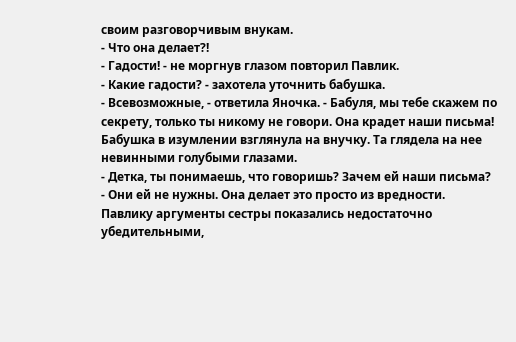своим разговорчивым внукам.
- Что она делает?!
- Гадости! - не моргнув глазом повторил Павлик.
- Какие гадости? - захотела уточнить бабушка.
- Всевозможные, - ответила Яночка. - Бабуля, мы тебе скажем по секрету, только ты никому не говори. Она крадет наши письма! Бабушка в изумлении взглянула на внучку. Та глядела на нее невинными голубыми глазами.
- Детка, ты понимаешь, что говоришь? Зачем ей наши письма?
- Они ей не нужны. Она делает это просто из вредности.
Павлику аргументы сестры показались недостаточно убедительными,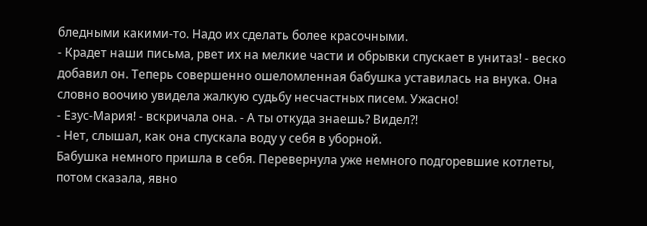бледными какими-то. Надо их сделать более красочными.
- Крадет наши письма, рвет их на мелкие части и обрывки спускает в унитаз! - веско добавил он. Теперь совершенно ошеломленная бабушка уставилась на внука. Она словно воочию увидела жалкую судьбу несчастных писем. Ужасно!
- Езус-Мария! - вскричала она. - А ты откуда знаешь? Видел?!
- Нет, слышал, как она спускала воду у себя в уборной.
Бабушка немного пришла в себя. Перевернула уже немного подгоревшие котлеты, потом сказала, явно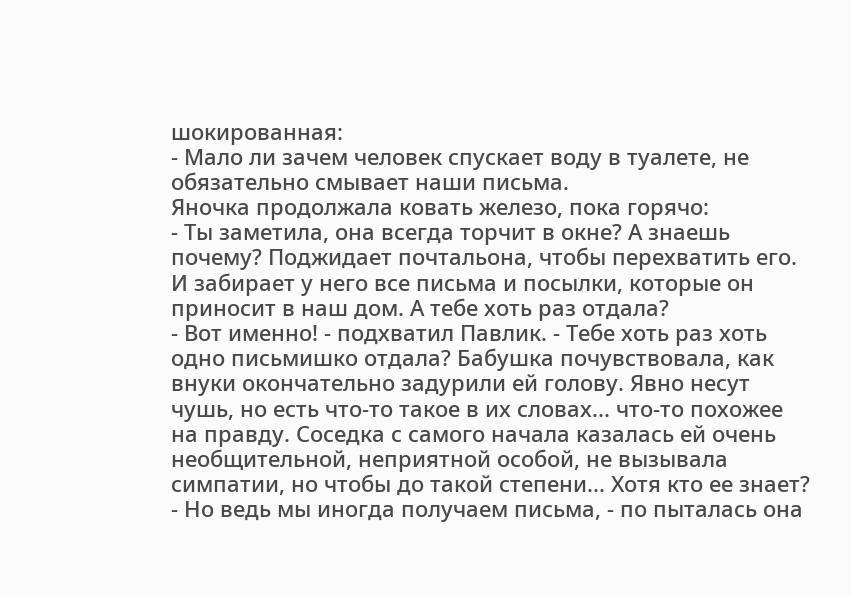шокированная:
- Мало ли зачем человек спускает воду в туалете, не обязательно смывает наши письма.
Яночка продолжала ковать железо, пока горячо:
- Ты заметила, она всегда торчит в окне? А знаешь почему? Поджидает почтальона, чтобы перехватить его. И забирает у него все письма и посылки, которые он приносит в наш дом. А тебе хоть раз отдала?
- Вот именно! - подхватил Павлик. - Тебе хоть раз хоть одно письмишко отдала? Бабушка почувствовала, как внуки окончательно задурили ей голову. Явно несут чушь, но есть что-то такое в их словах... что-то похожее на правду. Соседка с самого начала казалась ей очень необщительной, неприятной особой, не вызывала симпатии, но чтобы до такой степени... Хотя кто ее знает?
- Но ведь мы иногда получаем письма, - по пыталась она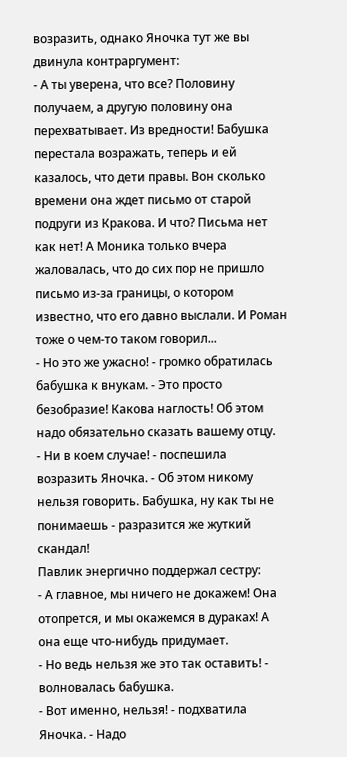возразить, однако Яночка тут же вы двинула контраргумент:
- А ты уверена, что все? Половину получаем, а другую половину она перехватывает. Из вредности! Бабушка перестала возражать, теперь и ей казалось, что дети правы. Вон сколько времени она ждет письмо от старой подруги из Кракова. И что? Письма нет как нет! А Моника только вчера жаловалась, что до сих пор не пришло письмо из-за границы, о котором известно, что его давно выслали. И Роман тоже о чем-то таком говорил...
- Но это же ужасно! - громко обратилась бабушка к внукам. - Это просто безобразие! Какова наглость! Об этом надо обязательно сказать вашему отцу.
- Ни в коем случае! - поспешила возразить Яночка. - Об этом никому нельзя говорить. Бабушка, ну как ты не понимаешь - разразится же жуткий скандал!
Павлик энергично поддержал сестру:
- А главное, мы ничего не докажем! Она отопрется, и мы окажемся в дураках! А она еще что-нибудь придумает.
- Но ведь нельзя же это так оставить! - волновалась бабушка.
- Вот именно, нельзя! - подхватила Яночка. - Надо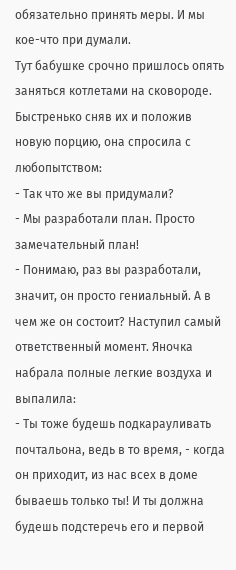обязательно принять меры. И мы кое-что при думали.
Тут бабушке срочно пришлось опять заняться котлетами на сковороде. Быстренько сняв их и положив новую порцию, она спросила с любопытством:
- Так что же вы придумали?
- Мы разработали план. Просто замечательный план!
- Понимаю, раз вы разработали, значит, он просто гениальный. А в чем же он состоит? Наступил самый ответственный момент. Яночка набрала полные легкие воздуха и выпалила:
- Ты тоже будешь подкарауливать почтальона, ведь в то время, - когда он приходит, из нас всех в доме бываешь только ты! И ты должна будешь подстеречь его и первой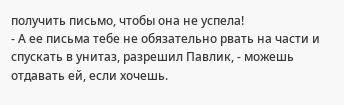получить письмо, чтобы она не успела!
- А ее письма тебе не обязательно рвать на части и спускать в унитаз, разрешил Павлик, - можешь отдавать ей, если хочешь.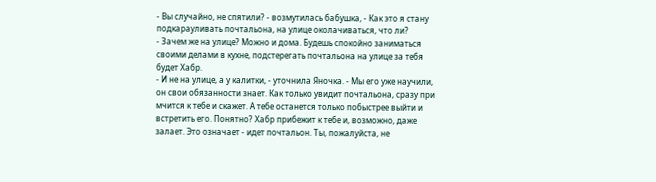- Вы случайно, не спятили? - возмутилась бабушка, - Как это я стану подкарауливать почтальона, на улице околачиваться, что ли?
- Зачем же на улице? Можно и дома. Будешь спокойно заниматься своими делами в кухне, подстерегать почтальона на улице за тебя будет Хабр.
- И не на улице, а у калитки, - уточнила Яночка. - Мы его уже научили, он свои обязанности знает. Как только увидит почтальона, сразу при мчится к тебе и скажет. А тебе останется только побыстрее выйти и встретить его. Понятно? Хабр прибежит к тебе и, возможно, даже залает. Это означает - идет почтальон. Ты, пожалуйста, не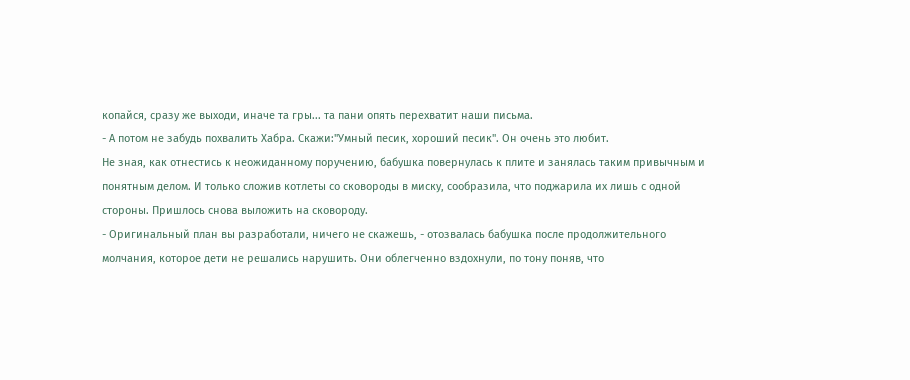копайся, сразу же выходи, иначе та гры... та пани опять перехватит наши письма.
- А потом не забудь похвалить Хабра. Скажи:"Умный песик, хороший песик". Он очень это любит.
Не зная, как отнестись к неожиданному поручению, бабушка повернулась к плите и занялась таким привычным и понятным делом. И только сложив котлеты со сковороды в миску, сообразила, что поджарила их лишь с одной стороны. Пришлось снова выложить на сковороду.
- Оригинальный план вы разработали, ничего не скажешь, - отозвалась бабушка после продолжительного молчания, которое дети не решались нарушить. Они облегченно вздохнули, по тону поняв, что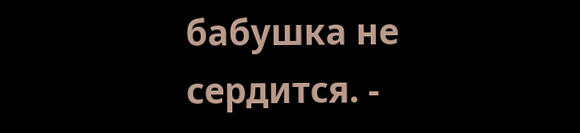бабушка не сердится. -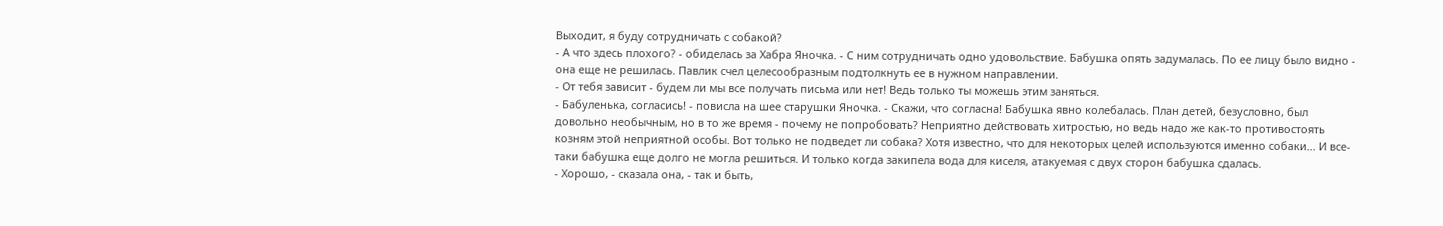Выходит, я буду сотрудничать с собакой?
- А что здесь плохого? - обиделась за Хабра Яночка. - С ним сотрудничать одно удовольствие. Бабушка опять задумалась. По ее лицу было видно - она еще не решилась. Павлик счел целесообразным подтолкнуть ее в нужном направлении.
- От тебя зависит - будем ли мы все получать письма или нет! Ведь только ты можешь этим заняться.
- Бабуленька, согласись! - повисла на шее старушки Яночка. - Скажи, что согласна! Бабушка явно колебалась. План детей, безусловно, был довольно необычным, но в то же время - почему не попробовать? Неприятно действовать хитростью, но ведь надо же как-то противостоять козням этой неприятной особы. Вот только не подведет ли собака? Хотя известно, что для некоторых целей используются именно собаки... И все-таки бабушка еще долго не могла решиться. И только когда закипела вода для киселя, атакуемая с двух сторон бабушка сдалась.
- Хорошо, - сказала она, - так и быть,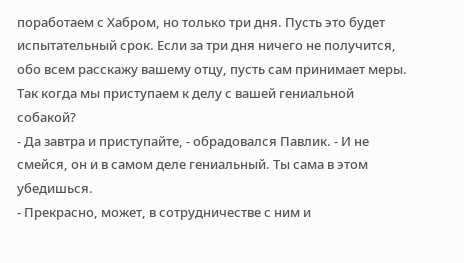поработаем с Хабром, но только три дня. Пусть это будет испытательный срок. Если за три дня ничего не получится, обо всем расскажу вашему отцу, пусть сам принимает меры. Так когда мы приступаем к делу с вашей гениальной собакой?
- Да завтра и приступайте, - обрадовался Павлик. - И не смейся, он и в самом деле гениальный. Ты сама в этом убедишься.
- Прекрасно, может, в сотрудничестве с ним и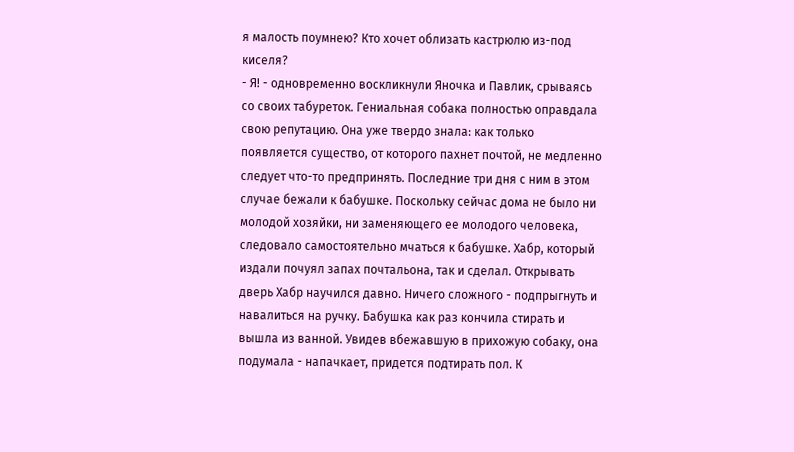я малость поумнею? Кто хочет облизать кастрюлю из-под киселя?
- Я! - одновременно воскликнули Яночка и Павлик, срываясь со своих табуреток. Гениальная собака полностью оправдала свою репутацию. Она уже твердо знала: как только появляется существо, от которого пахнет почтой, не медленно следует что-то предпринять. Последние три дня с ним в этом случае бежали к бабушке. Поскольку сейчас дома не было ни молодой хозяйки, ни заменяющего ее молодого человека, следовало самостоятельно мчаться к бабушке. Хабр, который издали почуял запах почтальона, так и сделал. Открывать дверь Хабр научился давно. Ничего сложного - подпрыгнуть и навалиться на ручку. Бабушка как раз кончила стирать и вышла из ванной. Увидев вбежавшую в прихожую собаку, она подумала - напачкает, придется подтирать пол. К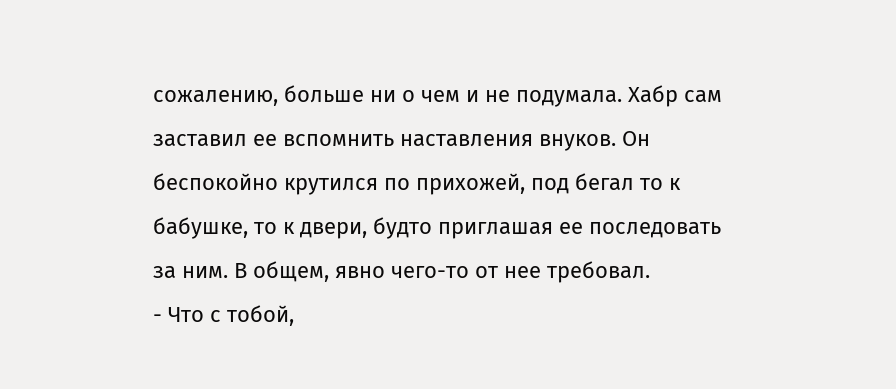сожалению, больше ни о чем и не подумала. Хабр сам заставил ее вспомнить наставления внуков. Он беспокойно крутился по прихожей, под бегал то к бабушке, то к двери, будто приглашая ее последовать за ним. В общем, явно чего-то от нее требовал.
- Что с тобой,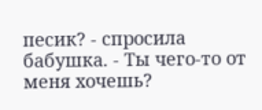песик? - спросила бабушка. - Ты чего-то от меня хочешь?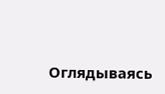Оглядываясь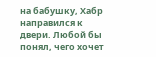на бабушку, Хабр направился к двери. Любой бы понял, чего хочет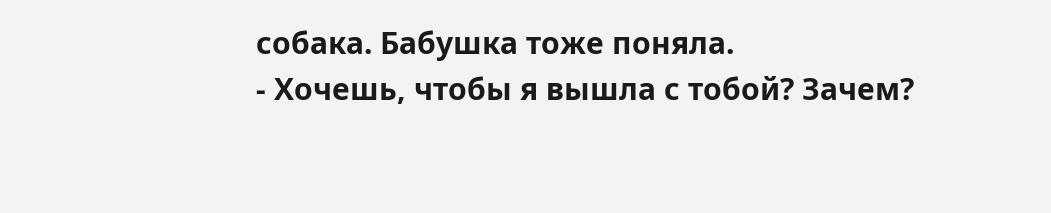собака. Бабушка тоже поняла.
- Хочешь, чтобы я вышла с тобой? Зачем?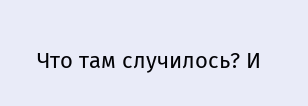Что там случилось? И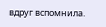вдруг вспомнила.